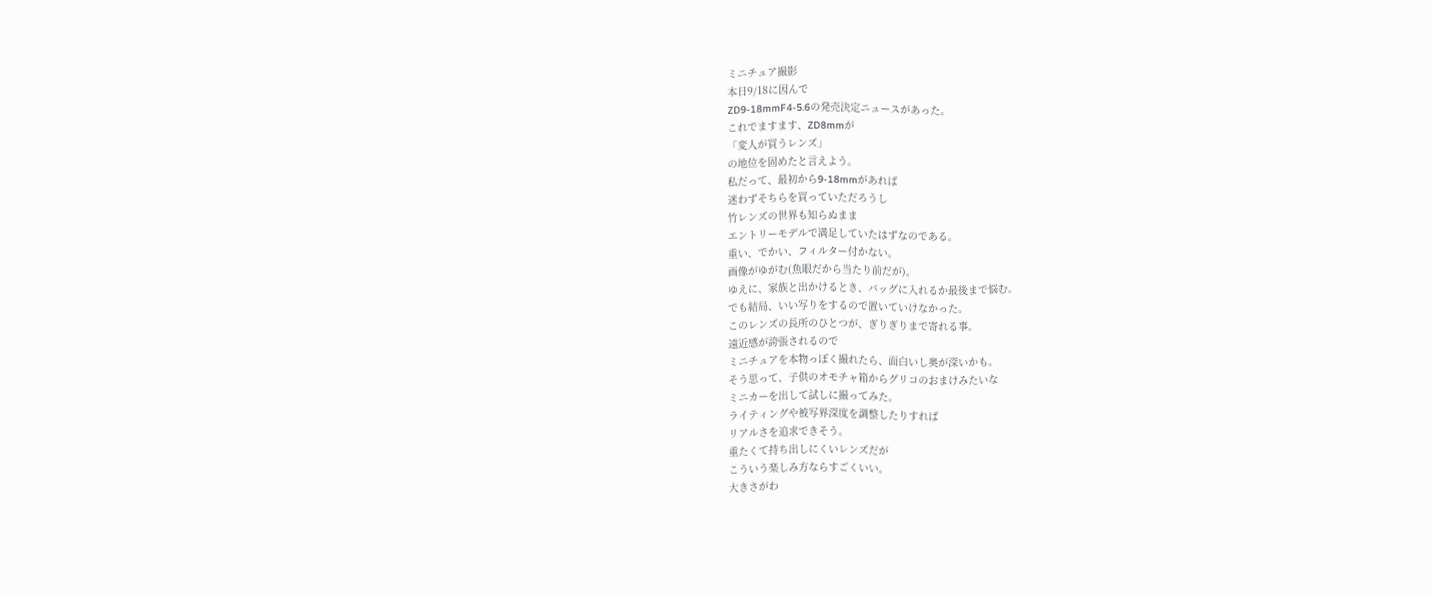ミニチュア撮影
本日9/18に因んで
ZD9-18mmF4-5.6の発売決定ニュースがあった。
これでますます、ZD8mmが
「変人が買うレンズ」
の地位を固めたと言えよう。
私だって、最初から9-18mmがあれば
迷わずそちらを買っていただろうし
竹レンズの世界も知らぬまま
エントリーモデルで満足していたはずなのである。
重い、でかい、フィルター付かない。
画像がゆがむ(魚眼だから当たり前だが)。
ゆえに、家族と出かけるとき、バッグに入れるか最後まで悩む。
でも結局、いい写りをするので置いていけなかった。
このレンズの長所のひとつが、ぎりぎりまで寄れる事。
遠近感が誇張されるので
ミニチュアを本物っぽく撮れたら、面白いし奥が深いかも。
そう思って、子供のオモチャ箱からグリコのおまけみたいな
ミニカーを出して試しに撮ってみた。
ライティングや被写界深度を調整したりすれば
リアルさを追求できそう。
重たくて持ち出しにくいレンズだが
こういう楽しみ方ならすごくいい。
大きさがわ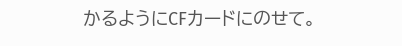かるようにCFカードにのせて。